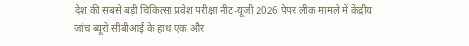देश की सबसे बड़ी चिकित्सा प्रवेश परीक्षा नीट-यूजी 2026 पेपर लीक मामले में केंद्रीय जांच ब्यूरो सीबीआई के हाथ एक और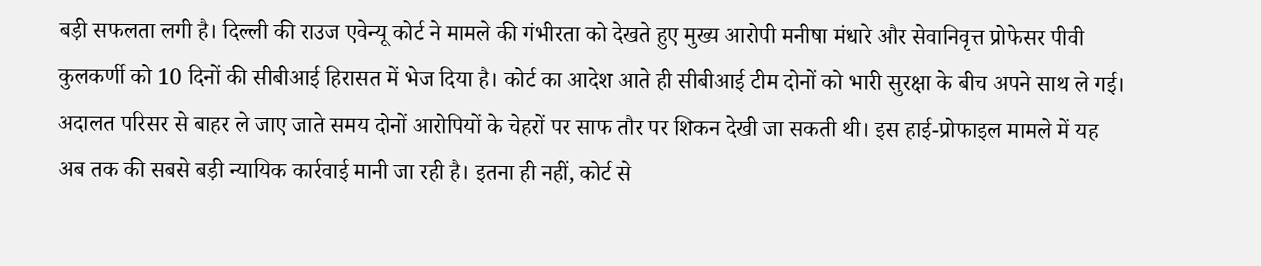बड़ी सफलता लगी है। दिल्ली की राउज एवेन्यू कोर्ट ने मामले की गंभीरता को देखते हुए मुख्य आरोपी मनीषा मंधारे और सेवानिवृत्त प्रोफेसर पीवी कुलकर्णी को 10 दिनों की सीबीआई हिरासत में भेज दिया है। कोर्ट का आदेश आते ही सीबीआई टीम दोनों को भारी सुरक्षा के बीच अपने साथ ले गई। अदालत परिसर से बाहर ले जाए जाते समय दोनों आरोपियों के चेहरों पर साफ तौर पर शिकन देखी जा सकती थी। इस हाई-प्रोफाइल मामले में यह अब तक की सबसे बड़ी न्यायिक कार्रवाई मानी जा रही है। इतना ही नहीं, कोर्ट से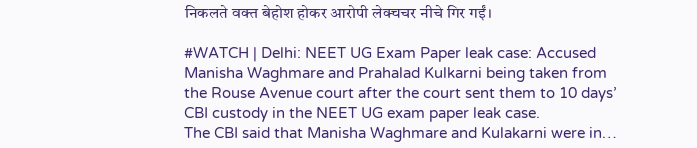निकलते वक्त बेहोश होकर आरोपी लेक्चचर नीचे गिर गईं।

#WATCH | Delhi: NEET UG Exam Paper leak case: Accused Manisha Waghmare and Prahalad Kulkarni being taken from the Rouse Avenue court after the court sent them to 10 days’ CBI custody in the NEET UG exam paper leak case.
The CBI said that Manisha Waghmare and Kulakarni were in…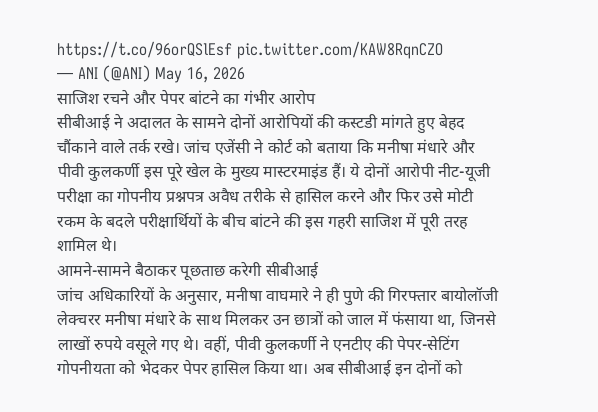https://t.co/96orQSlEsf pic.twitter.com/KAW8RqnCZO
— ANI (@ANI) May 16, 2026
साजिश रचने और पेपर बांटने का गंभीर आरोप
सीबीआई ने अदालत के सामने दोनों आरोपियों की कस्टडी मांगते हुए बेहद चौंकाने वाले तर्क रखे। जांच एजेंसी ने कोर्ट को बताया कि मनीषा मंधारे और पीवी कुलकर्णी इस पूरे खेल के मुख्य मास्टरमाइंड हैं। ये दोनों आरोपी नीट-यूजी परीक्षा का गोपनीय प्रश्नपत्र अवैध तरीके से हासिल करने और फिर उसे मोटी रकम के बदले परीक्षार्थियों के बीच बांटने की इस गहरी साजिश में पूरी तरह शामिल थे।
आमने-सामने बैठाकर पूछताछ करेगी सीबीआई
जांच अधिकारियों के अनुसार, मनीषा वाघमारे ने ही पुणे की गिरफ्तार बायोलॉजी लेक्चरर मनीषा मंधारे के साथ मिलकर उन छात्रों को जाल में फंसाया था, जिनसे लाखों रुपये वसूले गए थे। वहीं, पीवी कुलकर्णी ने एनटीए की पेपर-सेटिंग गोपनीयता को भेदकर पेपर हासिल किया था। अब सीबीआई इन दोनों को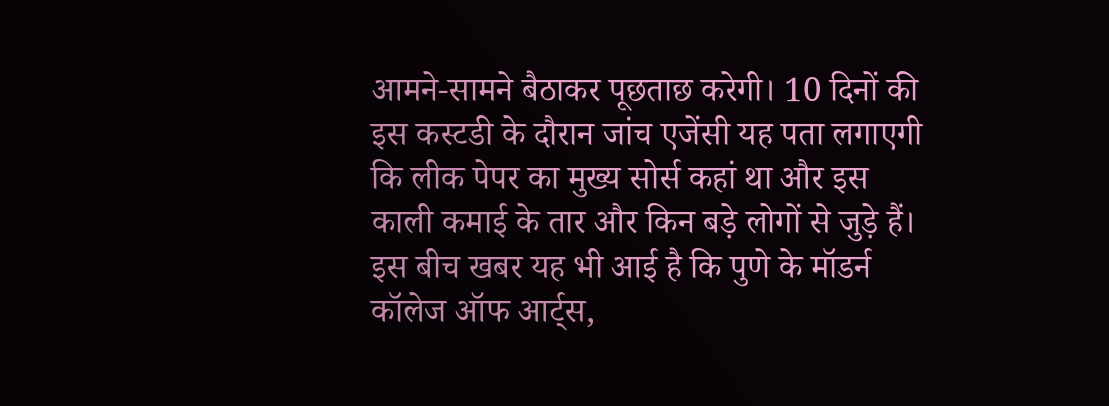आमने-सामने बैठाकर पूछताछ करेगी। 10 दिनों की इस कस्टडी के दौरान जांच एजेंसी यह पता लगाएगी कि लीक पेपर का मुख्य सोर्स कहां था और इस काली कमाई के तार और किन बड़े लोगों से जुड़े हैं।
इस बीच खबर यह भी आई है कि पुणे के मॉडर्न कॉलेज ऑफ आर्ट्स,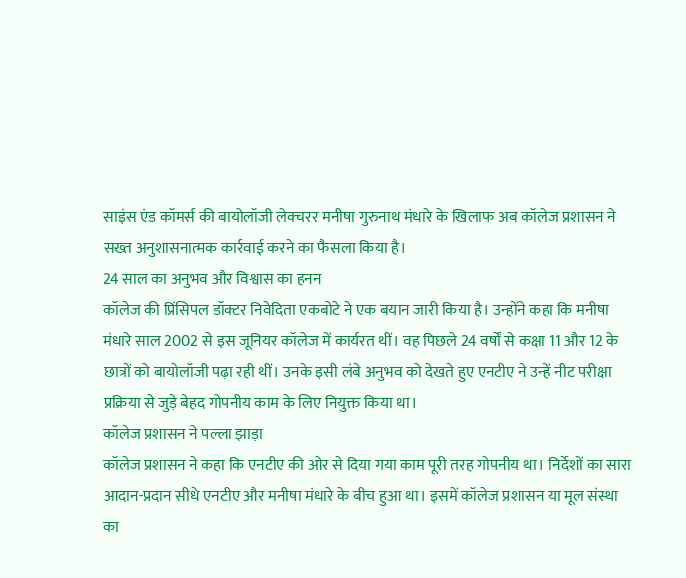साइंस एंड कॉमर्स की बायोलॉजी लेक्चरर मनीषा गुरुनाथ मंधारे के खिलाफ अब कॉलेज प्रशासन ने सख्त अनुशासनात्मक कार्रवाई करने का फैसला किया है।
24 साल का अनुभव और विश्वास का हनन
कॉलेज की प्रिंसिपल डॉक्टर निवेदिता एकबोटे ने एक बयान जारी किया है। उन्होंने कहा कि मनीषा मंधारे साल 2002 से इस जूनियर कॉलेज में कार्यरत थीं। वह पिछले 24 वर्षों से कक्षा 11 और 12 के छात्रों को बायोलॉजी पढ़ा रही थीं। उनके इसी लंबे अनुभव को देखते हुए एनटीए ने उन्हें नीट परीक्षा प्रक्रिया से जुड़े बेहद गोपनीय काम के लिए नियुक्त किया था।
कॉलेज प्रशासन ने पल्ला झाड़ा
कॉलेज प्रशासन ने कहा कि एनटीए की ओर से दिया गया काम पूरी तरह गोपनीय था। निर्देशों का सारा आदान-प्रदान सीधे एनटीए और मनीषा मंधारे के बीच हुआ था। इसमें कॉलेज प्रशासन या मूल संस्था का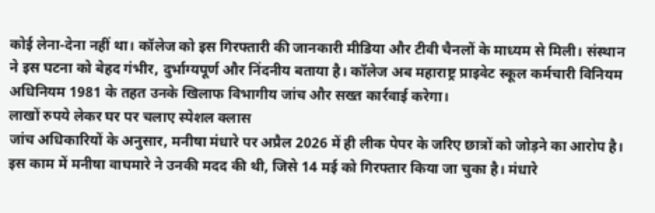कोई लेना-देना नहीं था। कॉलेज को इस गिरफ्तारी की जानकारी मीडिया और टीवी चैनलों के माध्यम से मिली। संस्थान ने इस घटना को बेहद गंभीर, दुर्भाग्यपूर्ण और निंदनीय बताया है। कॉलेज अब महाराष्ट्र प्राइवेट स्कूल कर्मचारी विनियम अधिनियम 1981 के तहत उनके खिलाफ विभागीय जांच और सख्त कार्रवाई करेगा।
लाखों रुपये लेकर घर पर चलाए स्पेशल क्लास
जांच अधिकारियों के अनुसार, मनीषा मंधारे पर अप्रैल 2026 में ही लीक पेपर के जरिए छात्रों को जोड़ने का आरोप है। इस काम में मनीषा वाघमारे ने उनकी मदद की थी, जिसे 14 मई को गिरफ्तार किया जा चुका है। मंधारे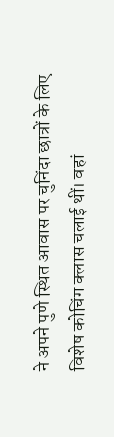ने अपने पुणे स्थित आवास पर चुनिंदा छात्रों के लिए विशेष कोचिंग क्लास चलाई थीं। वहां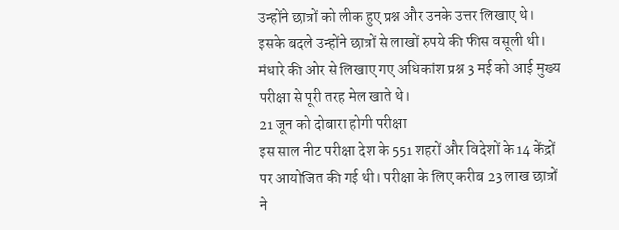उन्होंने छात्रों को लीक हुए प्रश्न और उनके उत्तर लिखाए थे। इसके बदले उन्होंने छात्रों से लाखों रुपये की फीस वसूली थी। मंधारे की ओर से लिखाए गए अधिकांश प्रश्न 3 मई को आई मुख्य परीक्षा से पूरी तरह मेल खाते थे।
21 जून को दोबारा होगी परीक्षा
इस साल नीट परीक्षा देश के 551 शहरों और विदेशों के 14 केंद्रों पर आयोजित की गई थी। परीक्षा के लिए करीब 23 लाख छात्रों ने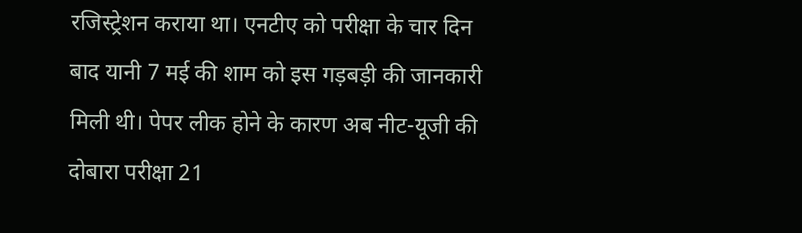रजिस्ट्रेशन कराया था। एनटीए को परीक्षा के चार दिन बाद यानी 7 मई की शाम को इस गड़बड़ी की जानकारी मिली थी। पेपर लीक होने के कारण अब नीट-यूजी की दोबारा परीक्षा 21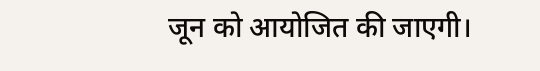जून को आयोजित की जाएगी।